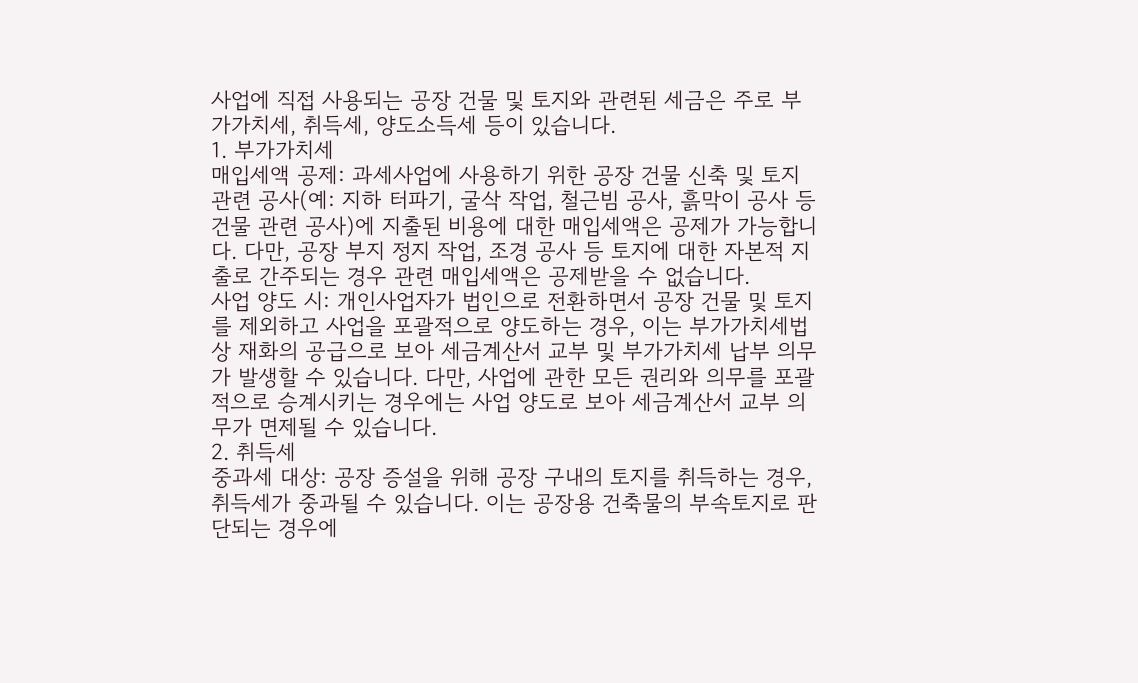사업에 직접 사용되는 공장 건물 및 토지와 관련된 세금은 주로 부가가치세, 취득세, 양도소득세 등이 있습니다.
1. 부가가치세
매입세액 공제: 과세사업에 사용하기 위한 공장 건물 신축 및 토지 관련 공사(예: 지하 터파기, 굴삭 작업, 철근빔 공사, 흙막이 공사 등 건물 관련 공사)에 지출된 비용에 대한 매입세액은 공제가 가능합니다. 다만, 공장 부지 정지 작업, 조경 공사 등 토지에 대한 자본적 지출로 간주되는 경우 관련 매입세액은 공제받을 수 없습니다.
사업 양도 시: 개인사업자가 법인으로 전환하면서 공장 건물 및 토지를 제외하고 사업을 포괄적으로 양도하는 경우, 이는 부가가치세법상 재화의 공급으로 보아 세금계산서 교부 및 부가가치세 납부 의무가 발생할 수 있습니다. 다만, 사업에 관한 모든 권리와 의무를 포괄적으로 승계시키는 경우에는 사업 양도로 보아 세금계산서 교부 의무가 면제될 수 있습니다.
2. 취득세
중과세 대상: 공장 증설을 위해 공장 구내의 토지를 취득하는 경우, 취득세가 중과될 수 있습니다. 이는 공장용 건축물의 부속토지로 판단되는 경우에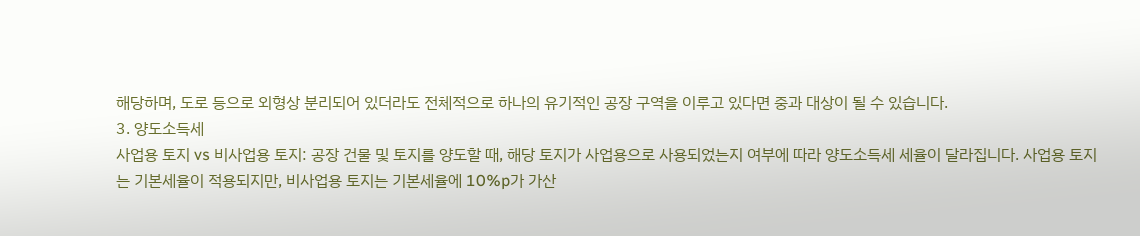해당하며, 도로 등으로 외형상 분리되어 있더라도 전체적으로 하나의 유기적인 공장 구역을 이루고 있다면 중과 대상이 될 수 있습니다.
3. 양도소득세
사업용 토지 vs 비사업용 토지: 공장 건물 및 토지를 양도할 때, 해당 토지가 사업용으로 사용되었는지 여부에 따라 양도소득세 세율이 달라집니다. 사업용 토지는 기본세율이 적용되지만, 비사업용 토지는 기본세율에 10%p가 가산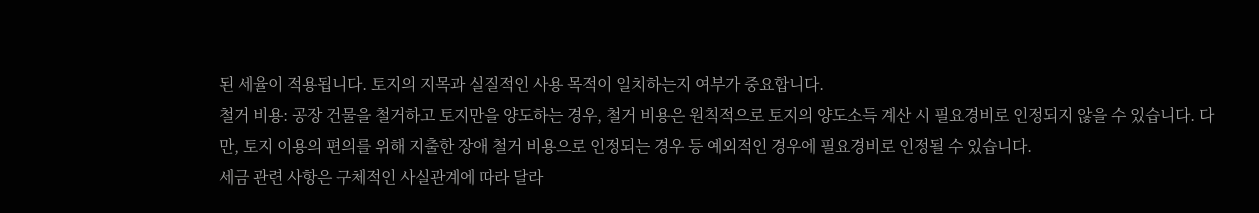된 세율이 적용됩니다. 토지의 지목과 실질적인 사용 목적이 일치하는지 여부가 중요합니다.
철거 비용: 공장 건물을 철거하고 토지만을 양도하는 경우, 철거 비용은 원칙적으로 토지의 양도소득 계산 시 필요경비로 인정되지 않을 수 있습니다. 다만, 토지 이용의 편의를 위해 지출한 장애 철거 비용으로 인정되는 경우 등 예외적인 경우에 필요경비로 인정될 수 있습니다.
세금 관련 사항은 구체적인 사실관계에 따라 달라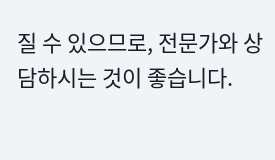질 수 있으므로, 전문가와 상담하시는 것이 좋습니다.